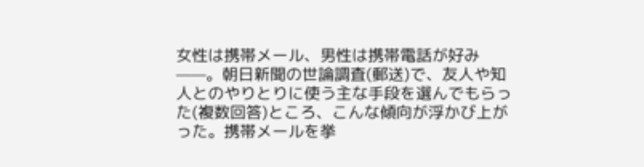女性は携帯メール、男性は携帯電話が好み——。朝日新聞の世論調査(郵送)で、友人や知人とのやりとりに使う主な手段を選んでもらった(複数回答)ところ、こんな傾向が浮かび上がった。携帯メールを挙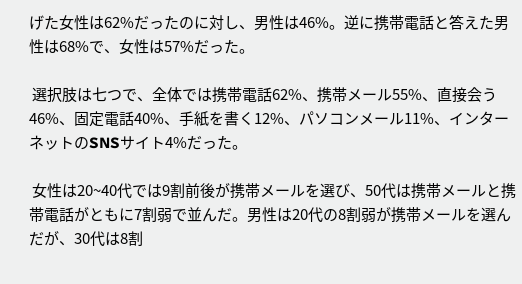げた女性は62%だったのに対し、男性は46%。逆に携帯電話と答えた男性は68%で、女性は57%だった。

 選択肢は七つで、全体では携帯電話62%、携帯メール55%、直接会う46%、固定電話40%、手紙を書く12%、パソコンメール11%、インターネットのSNSサイト4%だった。

 女性は20~40代では9割前後が携帯メールを選び、50代は携帯メールと携帯電話がともに7割弱で並んだ。男性は20代の8割弱が携帯メールを選んだが、30代は8割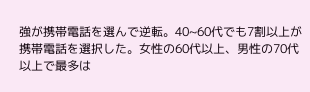強が携帯電話を選んで逆転。40~60代でも7割以上が携帯電話を選択した。女性の60代以上、男性の70代以上で最多は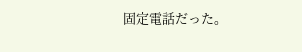固定電話だった。